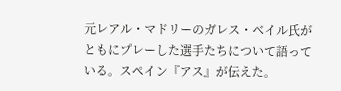元レアル・マドリーのガレス・ベイル氏がともにプレーした選手たちについて語っている。スペイン『アス』が伝えた。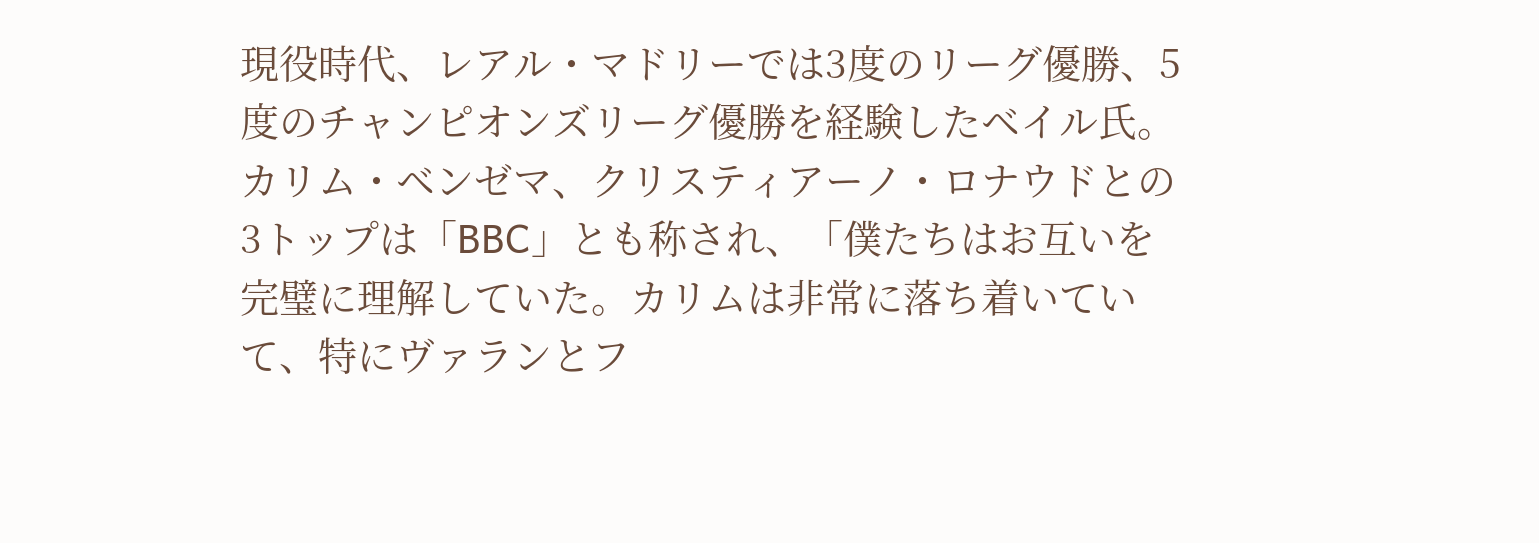現役時代、レアル・マドリーでは3度のリーグ優勝、5度のチャンピオンズリーグ優勝を経験したベイル氏。カリム・ベンゼマ、クリスティアーノ・ロナウドとの3トップは「BBC」とも称され、「僕たちはお互いを完璧に理解していた。カリムは非常に落ち着いていて、特にヴァランとフ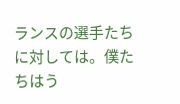ランスの選手たちに対しては。僕たちはう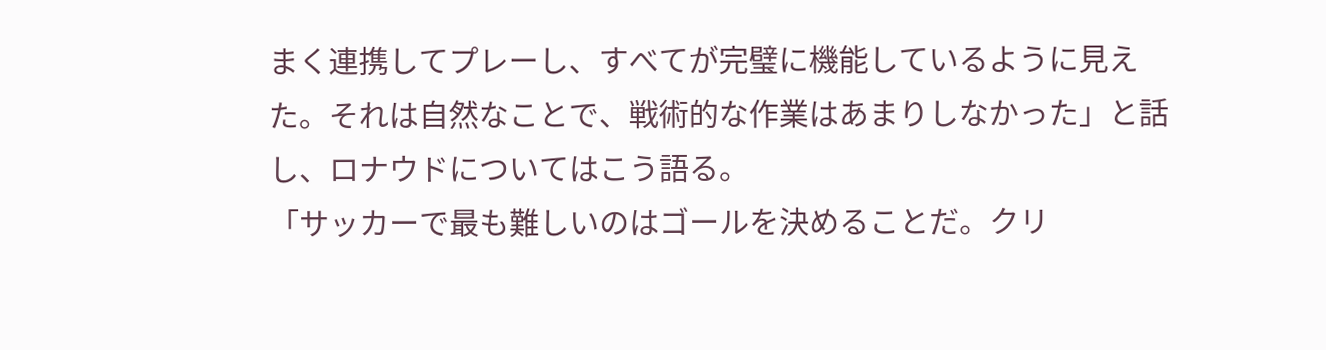まく連携してプレーし、すべてが完璧に機能しているように見えた。それは自然なことで、戦術的な作業はあまりしなかった」と話し、ロナウドについてはこう語る。
「サッカーで最も難しいのはゴールを決めることだ。クリ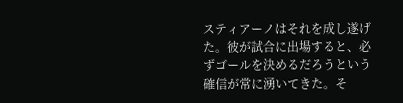スティアーノはそれを成し遂げた。彼が試合に出場すると、必ずゴールを決めるだろうという確信が常に湧いてきた。そ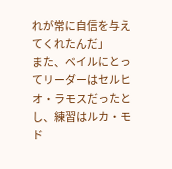れが常に自信を与えてくれたんだ」
また、ベイルにとってリーダーはセルヒオ・ラモスだったとし、練習はルカ・モド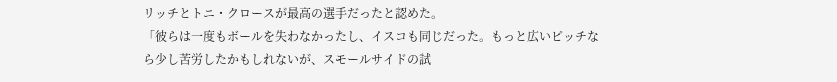リッチとトニ・クロースが最高の選手だったと認めた。
「彼らは一度もボールを失わなかったし、イスコも同じだった。もっと広いピッチなら少し苦労したかもしれないが、スモールサイドの試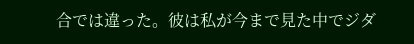合では違った。彼は私が今まで見た中でジダ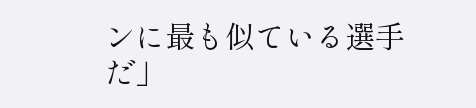ンに最も似ている選手だ」